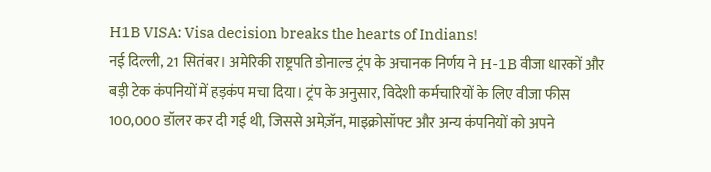H1B VISA: Visa decision breaks the hearts of Indians!
नई दिल्ली, 21 सितंबर। अमेरिकी राष्ट्रपति डोनाल्ड ट्रंप के अचानक निर्णय ने H-1B वीजा धारकों और बड़ी टेक कंपनियों में हड़कंप मचा दिया। ट्रंप के अनुसार, विदेशी कर्मचारियों के लिए वीजा फीस 100,000 डॉलर कर दी गई थी, जिससे अमेज़ॅन, माइक्रोसॉफ्ट और अन्य कंपनियों को अपने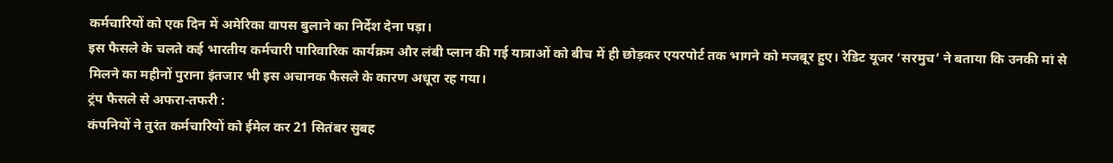कर्मचारियों को एक दिन में अमेरिका वापस बुलाने का निर्देश देना पड़ा।
इस फैसले के चलते कई भारतीय कर्मचारी पारिवारिक कार्यक्रम और लंबी प्लान की गई यात्राओं को बीच में ही छोड़कर एयरपोर्ट तक भागने को मजबूर हुए। रेडिट यूजर ‘सरमुच’ ने बताया कि उनकी मां से मिलने का महीनों पुराना इंतजार भी इस अचानक फैसले के कारण अधूरा रह गया।
ट्रंप फैसले से अफरा-तफरी :
कंपनियों ने तुरंत कर्मचारियों को ईमेल कर 21 सितंबर सुबह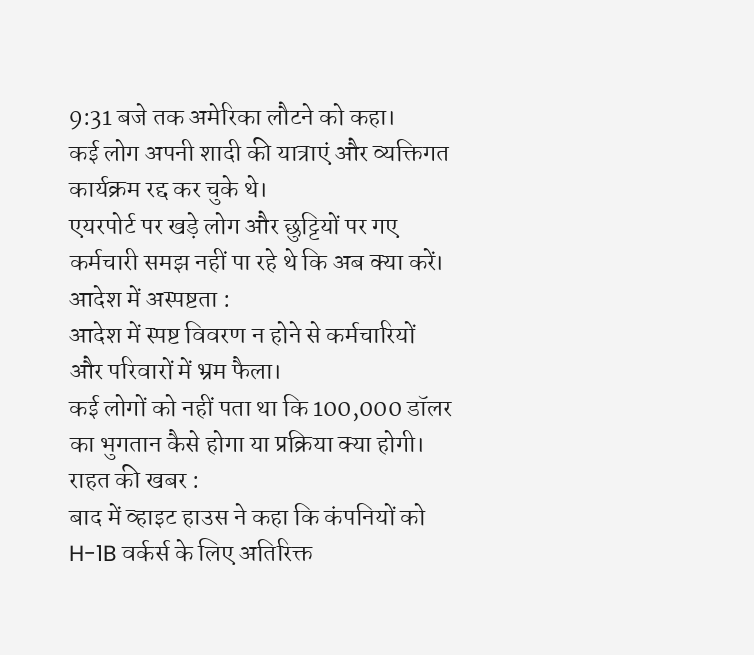9:31 बजे तक अमेरिका लौटने को कहा।
कई लोग अपनी शादी की यात्राएं और व्यक्तिगत कार्यक्रम रद्द कर चुके थे।
एयरपोर्ट पर खड़े लोग और छुट्टियों पर गए कर्मचारी समझ नहीं पा रहे थे कि अब क्या करें।
आदेश में अस्पष्टता :
आदेश में स्पष्ट विवरण न होने से कर्मचारियों और परिवारों में भ्रम फैला।
कई लोगों को नहीं पता था कि 100,000 डॉलर का भुगतान कैसे होगा या प्रक्रिया क्या होगी।
राहत की खबर :
बाद में व्हाइट हाउस ने कहा कि कंपनियों को H-1B वर्कर्स के लिए अतिरिक्त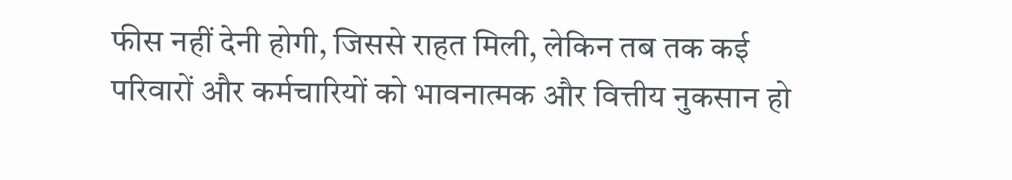फीस नहीं देनी होगी, जिससे राहत मिली, लेकिन तब तक कई परिवारों और कर्मचारियों को भावनात्मक और वित्तीय नुकसान हो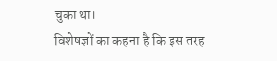चुका था।
विशेषज्ञों का कहना है कि इस तरह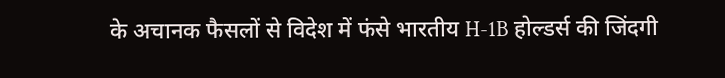के अचानक फैसलों से विदेश में फंसे भारतीय H-1B होल्डर्स की जिंदगी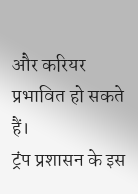और करियर प्रभावित हो सकते हैं।
ट्रंप प्रशासन के इस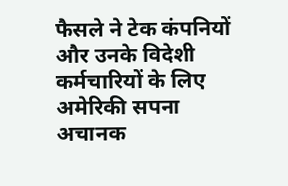फैसले ने टेक कंपनियों और उनके विदेशी कर्मचारियों के लिए अमेरिकी सपना अचानक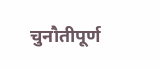चुनौतीपूर्ण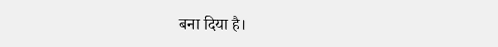बना दिया है।